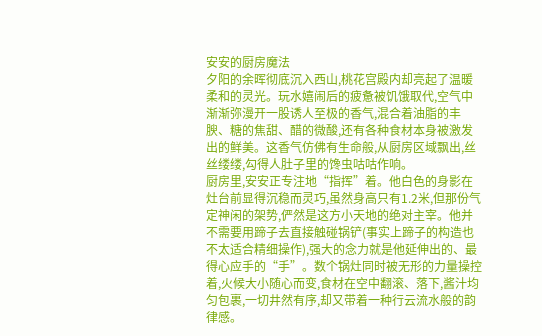安安的厨房魔法
夕阳的余晖彻底沉入西山,桃花宫殿内却亮起了温暖柔和的灵光。玩水嬉闹后的疲惫被饥饿取代,空气中渐渐弥漫开一股诱人至极的香气,混合着油脂的丰腴、糖的焦甜、醋的微酸,还有各种食材本身被激发出的鲜美。这香气仿佛有生命般,从厨房区域飘出,丝丝缕缕,勾得人肚子里的馋虫咕咕作响。
厨房里,安安正专注地“指挥”着。他白色的身影在灶台前显得沉稳而灵巧,虽然身高只有1.2米,但那份气定神闲的架势,俨然是这方小天地的绝对主宰。他并不需要用蹄子去直接触碰锅铲(事实上蹄子的构造也不太适合精细操作),强大的念力就是他延伸出的、最得心应手的“手”。数个锅灶同时被无形的力量操控着,火候大小随心而变,食材在空中翻滚、落下,酱汁均匀包裹,一切井然有序,却又带着一种行云流水般的韵律感。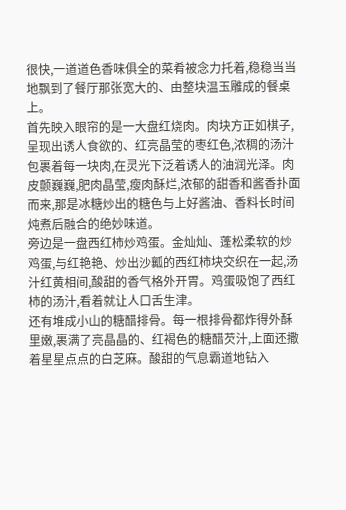很快,一道道色香味俱全的菜肴被念力托着,稳稳当当地飘到了餐厅那张宽大的、由整块温玉雕成的餐桌上。
首先映入眼帘的是一大盘红烧肉。肉块方正如棋子,呈现出诱人食欲的、红亮晶莹的枣红色,浓稠的汤汁包裹着每一块肉,在灵光下泛着诱人的油润光泽。肉皮颤巍巍,肥肉晶莹,瘦肉酥烂,浓郁的甜香和酱香扑面而来,那是冰糖炒出的糖色与上好酱油、香料长时间炖煮后融合的绝妙味道。
旁边是一盘西红柿炒鸡蛋。金灿灿、蓬松柔软的炒鸡蛋,与红艳艳、炒出沙瓤的西红柿块交织在一起,汤汁红黄相间,酸甜的香气格外开胃。鸡蛋吸饱了西红柿的汤汁,看着就让人口舌生津。
还有堆成小山的糖醋排骨。每一根排骨都炸得外酥里嫩,裹满了亮晶晶的、红褐色的糖醋芡汁,上面还撒着星星点点的白芝麻。酸甜的气息霸道地钻入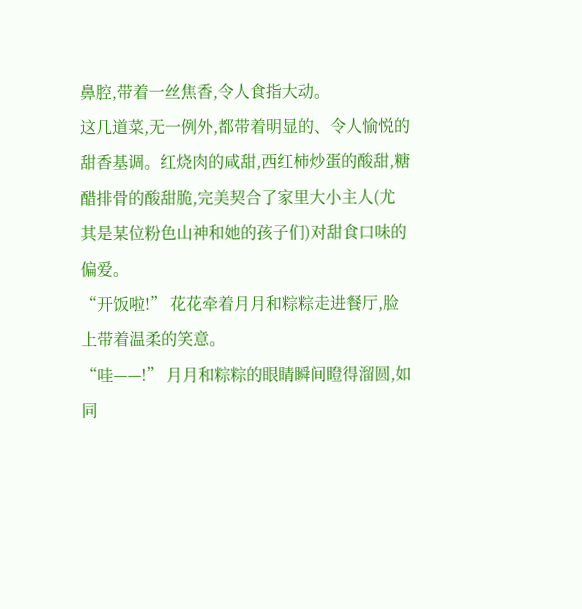鼻腔,带着一丝焦香,令人食指大动。
这几道菜,无一例外,都带着明显的、令人愉悦的甜香基调。红烧肉的咸甜,西红柿炒蛋的酸甜,糖醋排骨的酸甜脆,完美契合了家里大小主人(尤其是某位粉色山神和她的孩子们)对甜食口味的偏爱。
“开饭啦!” 花花牵着月月和粽粽走进餐厅,脸上带着温柔的笑意。
“哇——!” 月月和粽粽的眼睛瞬间瞪得溜圆,如同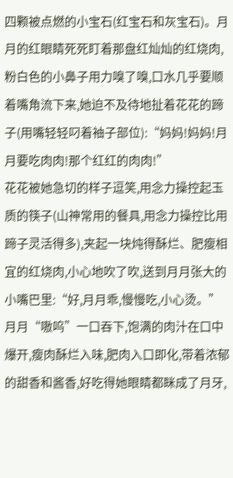四颗被点燃的小宝石(红宝石和灰宝石)。月月的红眼睛死死盯着那盘红灿灿的红烧肉,粉白色的小鼻子用力嗅了嗅,口水几乎要顺着嘴角流下来,她迫不及待地扯着花花的蹄子(用嘴轻轻叼着袖子部位):“妈妈!妈妈!月月要吃肉肉!那个红红的肉肉!”
花花被她急切的样子逗笑,用念力操控起玉质的筷子(山神常用的餐具,用念力操控比用蹄子灵活得多),夹起一块炖得酥烂、肥瘦相宜的红烧肉,小心地吹了吹,送到月月张大的小嘴巴里:“好,月月乖,慢慢吃,小心烫。”
月月“嗷呜”一口吞下,饱满的肉汁在口中爆开,瘦肉酥烂入味,肥肉入口即化,带着浓郁的甜香和酱香,好吃得她眼睛都眯成了月牙,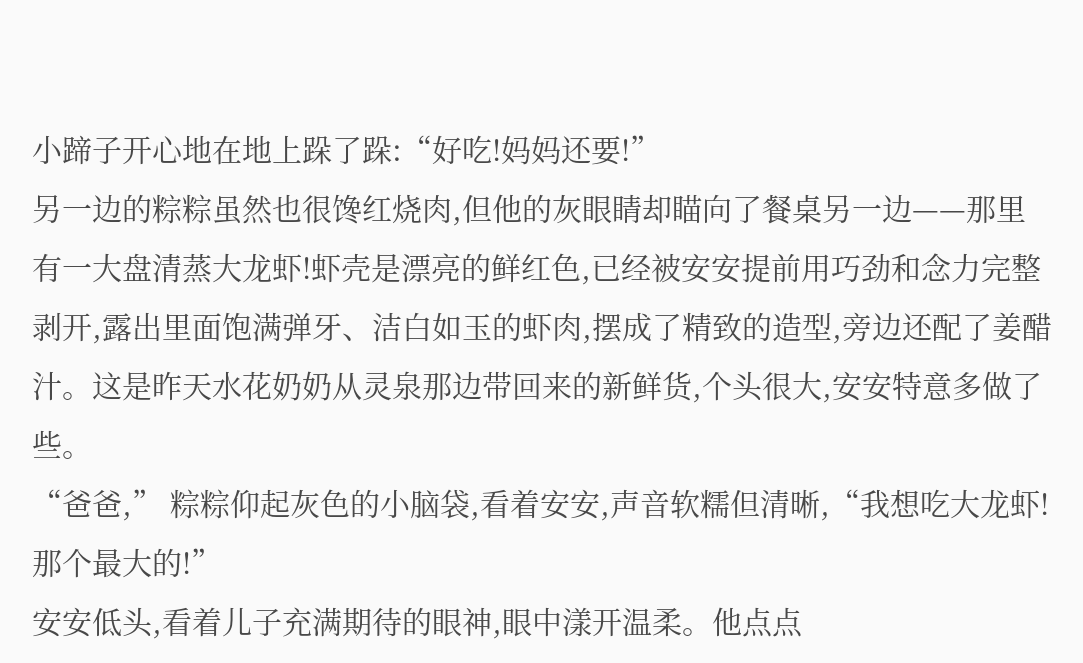小蹄子开心地在地上跺了跺:“好吃!妈妈还要!”
另一边的粽粽虽然也很馋红烧肉,但他的灰眼睛却瞄向了餐桌另一边——那里有一大盘清蒸大龙虾!虾壳是漂亮的鲜红色,已经被安安提前用巧劲和念力完整剥开,露出里面饱满弹牙、洁白如玉的虾肉,摆成了精致的造型,旁边还配了姜醋汁。这是昨天水花奶奶从灵泉那边带回来的新鲜货,个头很大,安安特意多做了些。
“爸爸,” 粽粽仰起灰色的小脑袋,看着安安,声音软糯但清晰,“我想吃大龙虾!那个最大的!”
安安低头,看着儿子充满期待的眼神,眼中漾开温柔。他点点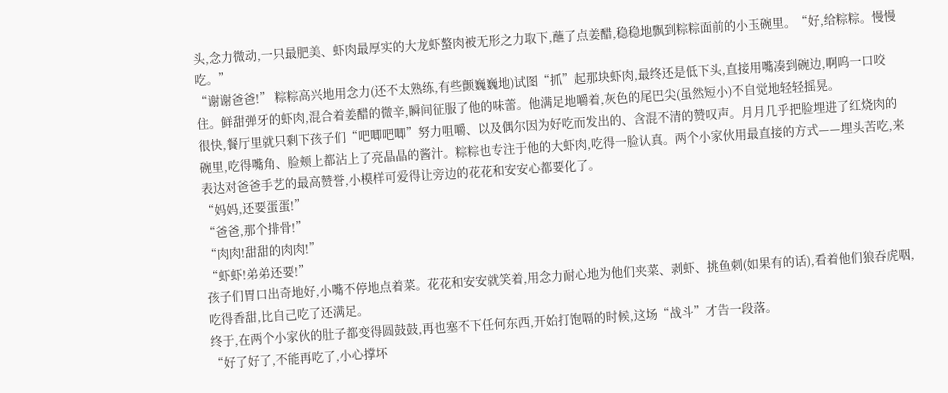头,念力微动,一只最肥美、虾肉最厚实的大龙虾螯肉被无形之力取下,蘸了点姜醋,稳稳地飘到粽粽面前的小玉碗里。“好,给粽粽。慢慢吃。”
“谢谢爸爸!” 粽粽高兴地用念力(还不太熟练,有些颤巍巍地)试图“抓”起那块虾肉,最终还是低下头,直接用嘴凑到碗边,啊呜一口咬住。鲜甜弹牙的虾肉,混合着姜醋的微辛,瞬间征服了他的味蕾。他满足地嚼着,灰色的尾巴尖(虽然短小)不自觉地轻轻摇晃。
很快,餐厅里就只剩下孩子们“吧唧吧唧”努力咀嚼、以及偶尔因为好吃而发出的、含混不清的赞叹声。月月几乎把脸埋进了红烧肉的碗里,吃得嘴角、脸颊上都沾上了亮晶晶的酱汁。粽粽也专注于他的大虾肉,吃得一脸认真。两个小家伙用最直接的方式——埋头苦吃,来表达对爸爸手艺的最高赞誉,小模样可爱得让旁边的花花和安安心都要化了。
“妈妈,还要蛋蛋!”
“爸爸,那个排骨!”
“肉肉!甜甜的肉肉!”
“虾虾!弟弟还要!”
孩子们胃口出奇地好,小嘴不停地点着菜。花花和安安就笑着,用念力耐心地为他们夹菜、剥虾、挑鱼刺(如果有的话),看着他们狼吞虎咽,吃得香甜,比自己吃了还满足。
终于,在两个小家伙的肚子都变得圆鼓鼓,再也塞不下任何东西,开始打饱嗝的时候,这场“战斗”才告一段落。
“好了好了,不能再吃了,小心撑坏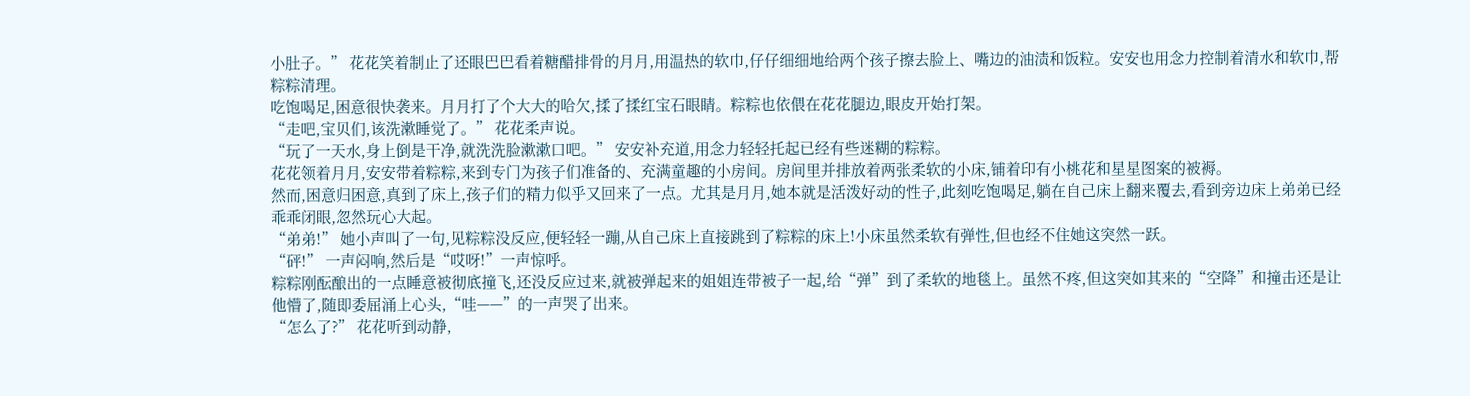小肚子。” 花花笑着制止了还眼巴巴看着糖醋排骨的月月,用温热的软巾,仔仔细细地给两个孩子擦去脸上、嘴边的油渍和饭粒。安安也用念力控制着清水和软巾,帮粽粽清理。
吃饱喝足,困意很快袭来。月月打了个大大的哈欠,揉了揉红宝石眼睛。粽粽也依偎在花花腿边,眼皮开始打架。
“走吧,宝贝们,该洗漱睡觉了。” 花花柔声说。
“玩了一天水,身上倒是干净,就洗洗脸漱漱口吧。” 安安补充道,用念力轻轻托起已经有些迷糊的粽粽。
花花领着月月,安安带着粽粽,来到专门为孩子们准备的、充满童趣的小房间。房间里并排放着两张柔软的小床,铺着印有小桃花和星星图案的被褥。
然而,困意归困意,真到了床上,孩子们的精力似乎又回来了一点。尤其是月月,她本就是活泼好动的性子,此刻吃饱喝足,躺在自己床上翻来覆去,看到旁边床上弟弟已经乖乖闭眼,忽然玩心大起。
“弟弟!” 她小声叫了一句,见粽粽没反应,便轻轻一蹦,从自己床上直接跳到了粽粽的床上!小床虽然柔软有弹性,但也经不住她这突然一跃。
“砰!” 一声闷响,然后是“哎呀!”一声惊呼。
粽粽刚酝酿出的一点睡意被彻底撞飞,还没反应过来,就被弹起来的姐姐连带被子一起,给“弹”到了柔软的地毯上。虽然不疼,但这突如其来的“空降”和撞击还是让他懵了,随即委屈涌上心头,“哇——”的一声哭了出来。
“怎么了?” 花花听到动静,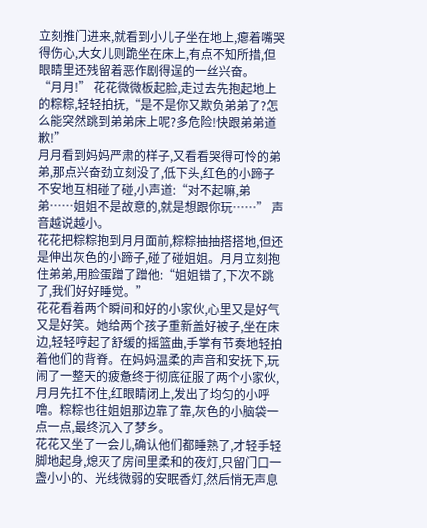立刻推门进来,就看到小儿子坐在地上,瘪着嘴哭得伤心,大女儿则跪坐在床上,有点不知所措,但眼睛里还残留着恶作剧得逞的一丝兴奋。
“月月!” 花花微微板起脸,走过去先抱起地上的粽粽,轻轻拍抚,“是不是你又欺负弟弟了?怎么能突然跳到弟弟床上呢?多危险!快跟弟弟道歉!”
月月看到妈妈严肃的样子,又看看哭得可怜的弟弟,那点兴奋劲立刻没了,低下头,红色的小蹄子不安地互相碰了碰,小声道:“对不起嘛,弟弟……姐姐不是故意的,就是想跟你玩……” 声音越说越小。
花花把粽粽抱到月月面前,粽粽抽抽搭搭地,但还是伸出灰色的小蹄子,碰了碰姐姐。月月立刻抱住弟弟,用脸蛋蹭了蹭他:“姐姐错了,下次不跳了,我们好好睡觉。”
花花看着两个瞬间和好的小家伙,心里又是好气又是好笑。她给两个孩子重新盖好被子,坐在床边,轻轻哼起了舒缓的摇篮曲,手掌有节奏地轻拍着他们的背脊。在妈妈温柔的声音和安抚下,玩闹了一整天的疲惫终于彻底征服了两个小家伙,月月先扛不住,红眼睛闭上,发出了均匀的小呼噜。粽粽也往姐姐那边靠了靠,灰色的小脑袋一点一点,最终沉入了梦乡。
花花又坐了一会儿,确认他们都睡熟了,才轻手轻脚地起身,熄灭了房间里柔和的夜灯,只留门口一盏小小的、光线微弱的安眠香灯,然后悄无声息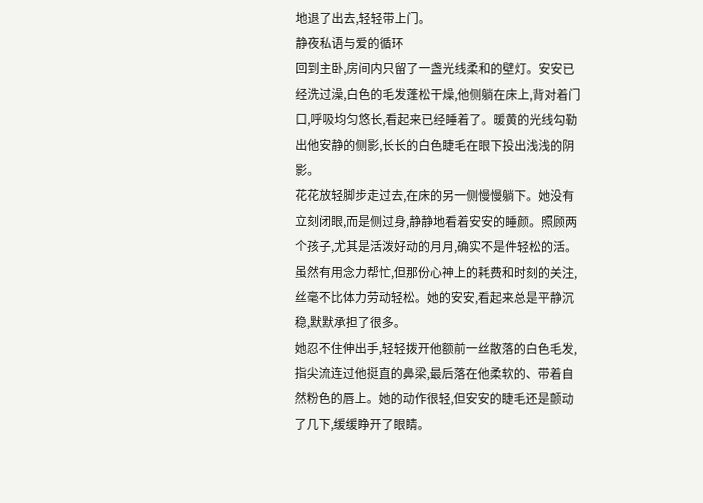地退了出去,轻轻带上门。
静夜私语与爱的循环
回到主卧,房间内只留了一盏光线柔和的壁灯。安安已经洗过澡,白色的毛发蓬松干燥,他侧躺在床上,背对着门口,呼吸均匀悠长,看起来已经睡着了。暖黄的光线勾勒出他安静的侧影,长长的白色睫毛在眼下投出浅浅的阴影。
花花放轻脚步走过去,在床的另一侧慢慢躺下。她没有立刻闭眼,而是侧过身,静静地看着安安的睡颜。照顾两个孩子,尤其是活泼好动的月月,确实不是件轻松的活。虽然有用念力帮忙,但那份心神上的耗费和时刻的关注,丝毫不比体力劳动轻松。她的安安,看起来总是平静沉稳,默默承担了很多。
她忍不住伸出手,轻轻拨开他额前一丝散落的白色毛发,指尖流连过他挺直的鼻梁,最后落在他柔软的、带着自然粉色的唇上。她的动作很轻,但安安的睫毛还是颤动了几下,缓缓睁开了眼睛。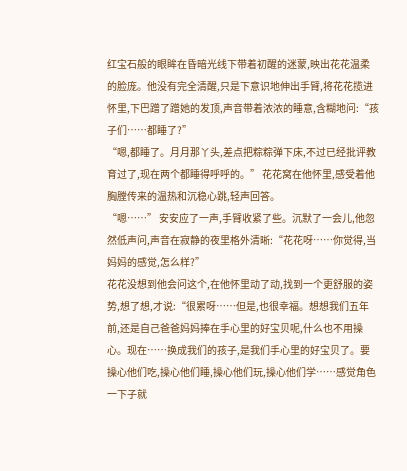红宝石般的眼眸在昏暗光线下带着初醒的迷蒙,映出花花温柔的脸庞。他没有完全清醒,只是下意识地伸出手臂,将花花揽进怀里,下巴蹭了蹭她的发顶,声音带着浓浓的睡意,含糊地问:“孩子们……都睡了?”
“嗯,都睡了。月月那丫头,差点把粽粽弹下床,不过已经批评教育过了,现在两个都睡得呼呼的。” 花花窝在他怀里,感受着他胸膛传来的温热和沉稳心跳,轻声回答。
“嗯……” 安安应了一声,手臂收紧了些。沉默了一会儿,他忽然低声问,声音在寂静的夜里格外清晰:“花花呀……你觉得,当妈妈的感觉,怎么样?”
花花没想到他会问这个,在他怀里动了动,找到一个更舒服的姿势,想了想,才说:“很累呀……但是,也很幸福。想想我们五年前,还是自己爸爸妈妈捧在手心里的好宝贝呢,什么也不用操心。现在……换成我们的孩子,是我们手心里的好宝贝了。要操心他们吃,操心他们睡,操心他们玩,操心他们学……感觉角色一下子就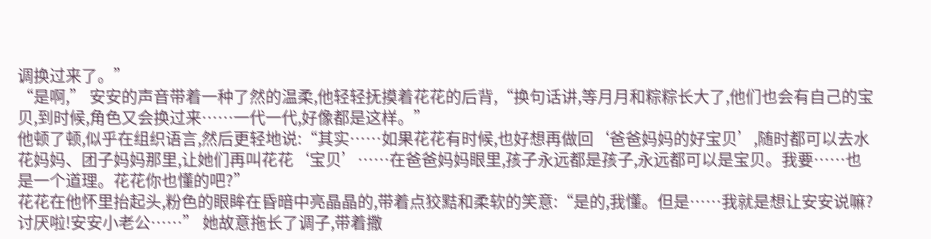调换过来了。”
“是啊,” 安安的声音带着一种了然的温柔,他轻轻抚摸着花花的后背,“换句话讲,等月月和粽粽长大了,他们也会有自己的宝贝,到时候,角色又会换过来……一代一代,好像都是这样。”
他顿了顿,似乎在组织语言,然后更轻地说:“其实……如果花花有时候,也好想再做回‘爸爸妈妈的好宝贝’,随时都可以去水花妈妈、团子妈妈那里,让她们再叫花花‘宝贝’……在爸爸妈妈眼里,孩子永远都是孩子,永远都可以是宝贝。我要……也是一个道理。花花你也懂的吧?”
花花在他怀里抬起头,粉色的眼眸在昏暗中亮晶晶的,带着点狡黠和柔软的笑意:“是的,我懂。但是……我就是想让安安说嘛?讨厌啦!安安小老公……” 她故意拖长了调子,带着撒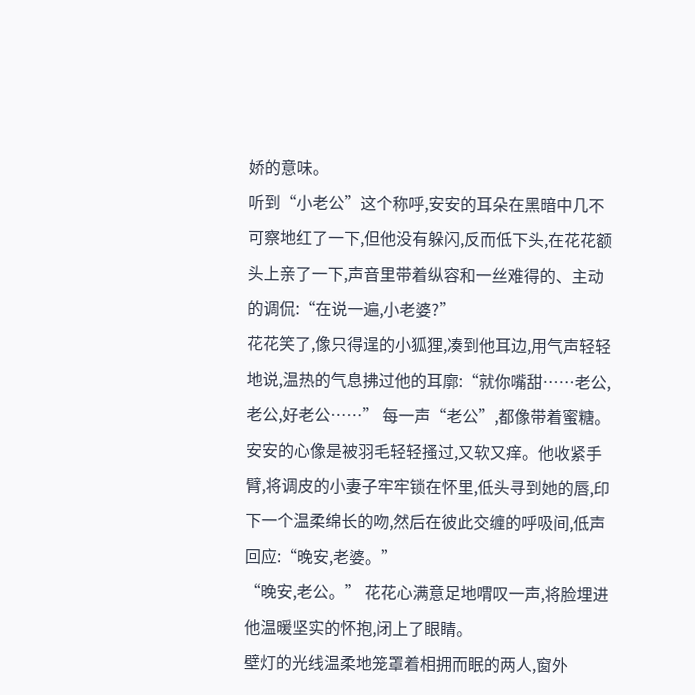娇的意味。
听到“小老公”这个称呼,安安的耳朵在黑暗中几不可察地红了一下,但他没有躲闪,反而低下头,在花花额头上亲了一下,声音里带着纵容和一丝难得的、主动的调侃:“在说一遍,小老婆?”
花花笑了,像只得逞的小狐狸,凑到他耳边,用气声轻轻地说,温热的气息拂过他的耳廓:“就你嘴甜……老公,老公,好老公……” 每一声“老公”,都像带着蜜糖。
安安的心像是被羽毛轻轻搔过,又软又痒。他收紧手臂,将调皮的小妻子牢牢锁在怀里,低头寻到她的唇,印下一个温柔绵长的吻,然后在彼此交缠的呼吸间,低声回应:“晚安,老婆。”
“晚安,老公。” 花花心满意足地喟叹一声,将脸埋进他温暖坚实的怀抱,闭上了眼睛。
壁灯的光线温柔地笼罩着相拥而眠的两人,窗外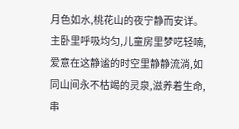月色如水,桃花山的夜宁静而安详。主卧里呼吸均匀,儿童房里梦呓轻喃,爱意在这静谧的时空里静静流淌,如同山间永不枯竭的灵泉,滋养着生命,串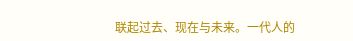联起过去、现在与未来。一代人的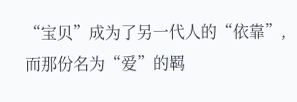“宝贝”成为了另一代人的“依靠”,而那份名为“爱”的羁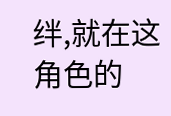绊,就在这角色的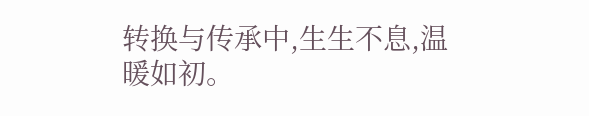转换与传承中,生生不息,温暖如初。